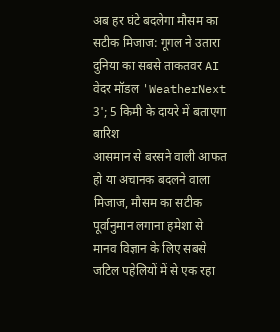अब हर घंटे बदलेगा मौसम का सटीक मिजाज: गूगल ने उतारा दुनिया का सबसे ताकतवर AI वेदर मॉडल 'WeatherNext 3'; 5 किमी के दायरे में बताएगा बारिश
आसमान से बरसने वाली आफत हो या अचानक बदलने वाला मिजाज, मौसम का सटीक पूर्वानुमान लगाना हमेशा से मानव विज्ञान के लिए सबसे जटिल पहेलियों में से एक रहा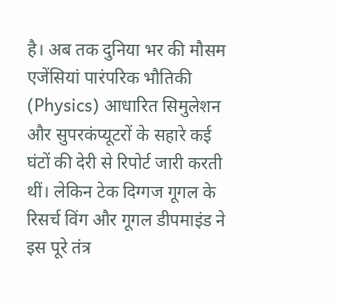है। अब तक दुनिया भर की मौसम एजेंसियां पारंपरिक भौतिकी (Physics) आधारित सिमुलेशन और सुपरकंप्यूटरों के सहारे कई घंटों की देरी से रिपोर्ट जारी करती थीं। लेकिन टेक दिग्गज गूगल के रिसर्च विंग और गूगल डीपमाइंड ने इस पूरे तंत्र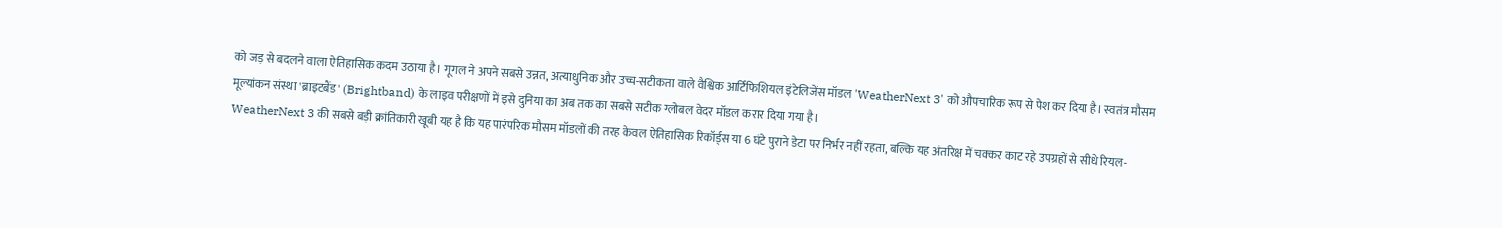को जड़ से बदलने वाला ऐतिहासिक कदम उठाया है। गूगल ने अपने सबसे उन्नत, अत्याधुनिक और उच्च-सटीकता वाले वैश्विक आर्टिफिशियल इंटेलिजेंस मॉडल 'WeatherNext 3' को औपचारिक रूप से पेश कर दिया है। स्वतंत्र मौसम मूल्यांकन संस्था 'ब्राइटबैंड' (Brightband) के लाइव परीक्षणों में इसे दुनिया का अब तक का सबसे सटीक ग्लोबल वेदर मॉडल करार दिया गया है।
WeatherNext 3 की सबसे बड़ी क्रांतिकारी खूबी यह है कि यह पारंपरिक मौसम मॉडलों की तरह केवल ऐतिहासिक रिकॉर्ड्स या 6 घंटे पुराने डेटा पर निर्भर नहीं रहता, बल्कि यह अंतरिक्ष में चक्कर काट रहे उपग्रहों से सीधे रियल-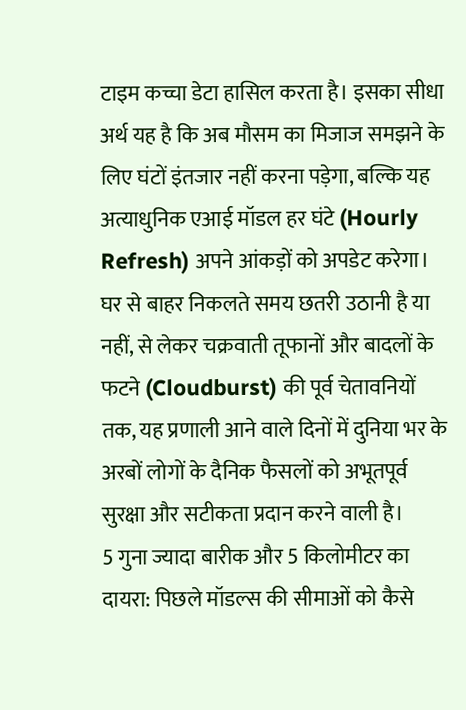टाइम कच्चा डेटा हासिल करता है। इसका सीधा अर्थ यह है कि अब मौसम का मिजाज समझने के लिए घंटों इंतजार नहीं करना पड़ेगा, बल्कि यह अत्याधुनिक एआई मॉडल हर घंटे (Hourly Refresh) अपने आंकड़ों को अपडेट करेगा। घर से बाहर निकलते समय छतरी उठानी है या नहीं, से लेकर चक्रवाती तूफानों और बादलों के फटने (Cloudburst) की पूर्व चेतावनियों तक, यह प्रणाली आने वाले दिनों में दुनिया भर के अरबों लोगों के दैनिक फैसलों को अभूतपूर्व सुरक्षा और सटीकता प्रदान करने वाली है।
5 गुना ज्यादा बारीक और 5 किलोमीटर का दायरा: पिछले मॉडल्स की सीमाओं को कैसे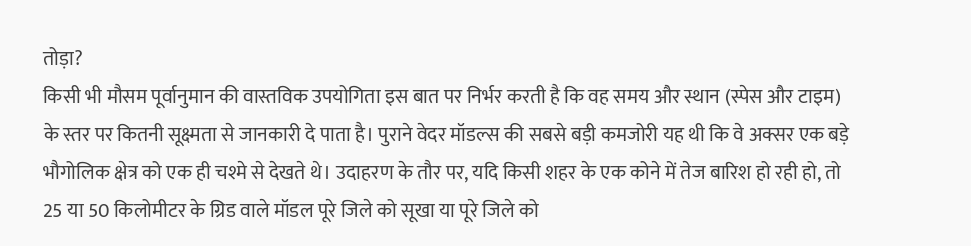तोड़ा?
किसी भी मौसम पूर्वानुमान की वास्तविक उपयोगिता इस बात पर निर्भर करती है कि वह समय और स्थान (स्पेस और टाइम) के स्तर पर कितनी सूक्ष्मता से जानकारी दे पाता है। पुराने वेदर मॉडल्स की सबसे बड़ी कमजोरी यह थी कि वे अक्सर एक बड़े भौगोलिक क्षेत्र को एक ही चश्मे से देखते थे। उदाहरण के तौर पर, यदि किसी शहर के एक कोने में तेज बारिश हो रही हो, तो 25 या 50 किलोमीटर के ग्रिड वाले मॉडल पूरे जिले को सूखा या पूरे जिले को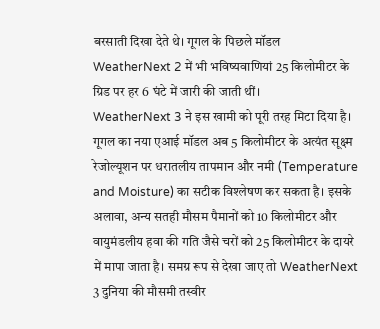बरसाती दिखा देते थे। गूगल के पिछले मॉडल WeatherNext 2 में भी भविष्यवाणियां 25 किलोमीटर के ग्रिड पर हर 6 घंटे में जारी की जाती थीं।
WeatherNext 3 ने इस खामी को पूरी तरह मिटा दिया है। गूगल का नया एआई मॉडल अब 5 किलोमीटर के अत्यंत सूक्ष्म रेजोल्यूशन पर धरातलीय तापमान और नमी (Temperature and Moisture) का सटीक विश्लेषण कर सकता है। इसके अलावा, अन्य सतही मौसम पैमानों को 10 किलोमीटर और वायुमंडलीय हवा की गति जैसे चरों को 25 किलोमीटर के दायरे में मापा जाता है। समग्र रूप से देखा जाए तो WeatherNext 3 दुनिया की मौसमी तस्वीर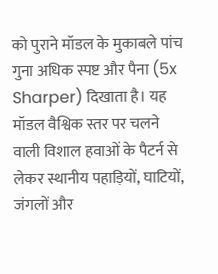को पुराने मॉडल के मुकाबले पांच गुना अधिक स्पष्ट और पैना (5x Sharper) दिखाता है। यह मॉडल वैश्विक स्तर पर चलने वाली विशाल हवाओं के पैटर्न से लेकर स्थानीय पहाड़ियों, घाटियों, जंगलों और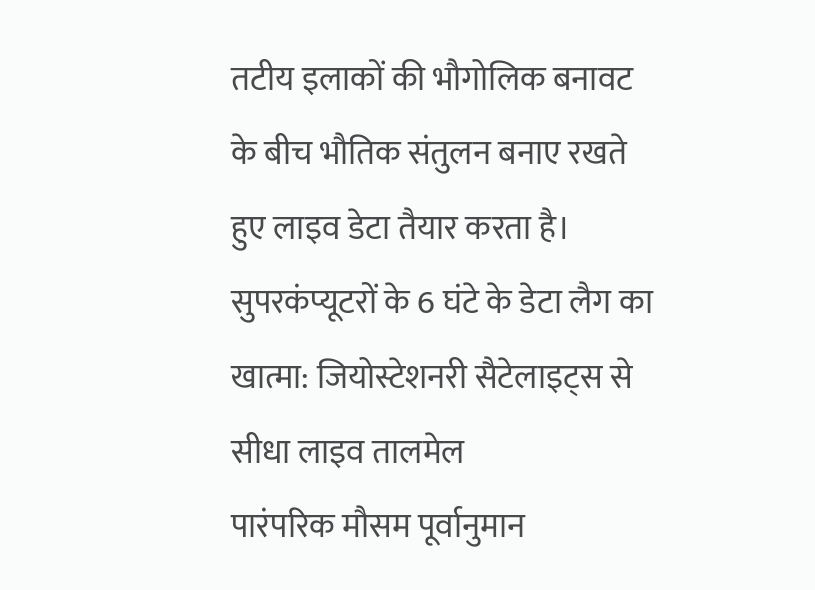तटीय इलाकों की भौगोलिक बनावट के बीच भौतिक संतुलन बनाए रखते हुए लाइव डेटा तैयार करता है।
सुपरकंप्यूटरों के 6 घंटे के डेटा लैग का खात्मा: जियोस्टेशनरी सैटेलाइट्स से सीधा लाइव तालमेल
पारंपरिक मौसम पूर्वानुमान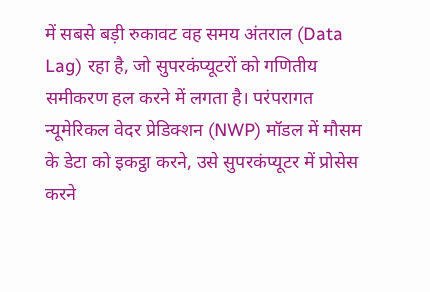में सबसे बड़ी रुकावट वह समय अंतराल (Data Lag) रहा है, जो सुपरकंप्यूटरों को गणितीय समीकरण हल करने में लगता है। परंपरागत न्यूमेरिकल वेदर प्रेडिक्शन (NWP) मॉडल में मौसम के डेटा को इकट्ठा करने, उसे सुपरकंप्यूटर में प्रोसेस करने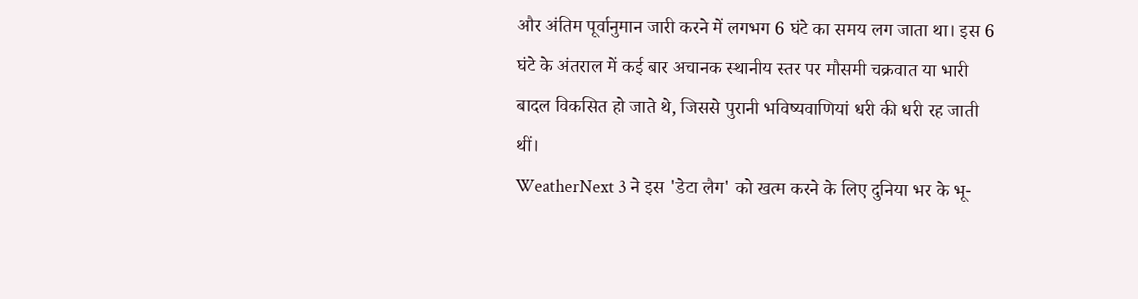और अंतिम पूर्वानुमान जारी करने में लगभग 6 घंटे का समय लग जाता था। इस 6 घंटे के अंतराल में कई बार अचानक स्थानीय स्तर पर मौसमी चक्रवात या भारी बादल विकसित हो जाते थे, जिससे पुरानी भविष्यवाणियां धरी की धरी रह जाती थीं।
WeatherNext 3 ने इस 'डेटा लैग' को खत्म करने के लिए दुनिया भर के भू-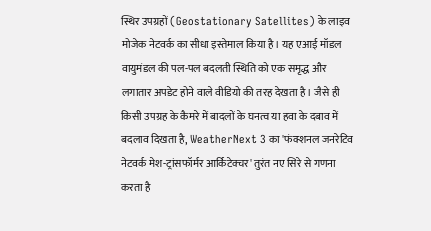स्थिर उपग्रहों (Geostationary Satellites) के लाइव मोजेक नेटवर्क का सीधा इस्तेमाल किया है। यह एआई मॉडल वायुमंडल की पल-पल बदलती स्थिति को एक समृद्ध और लगातार अपडेट होने वाले वीडियो की तरह देखता है। जैसे ही किसी उपग्रह के कैमरे में बादलों के घनत्व या हवा के दबाव में बदलाव दिखता है, WeatherNext 3 का 'फंक्शनल जनरेटिव नेटवर्क मेश-ट्रांसफॉर्मर आर्किटेक्चर' तुरंत नए सिरे से गणना करता है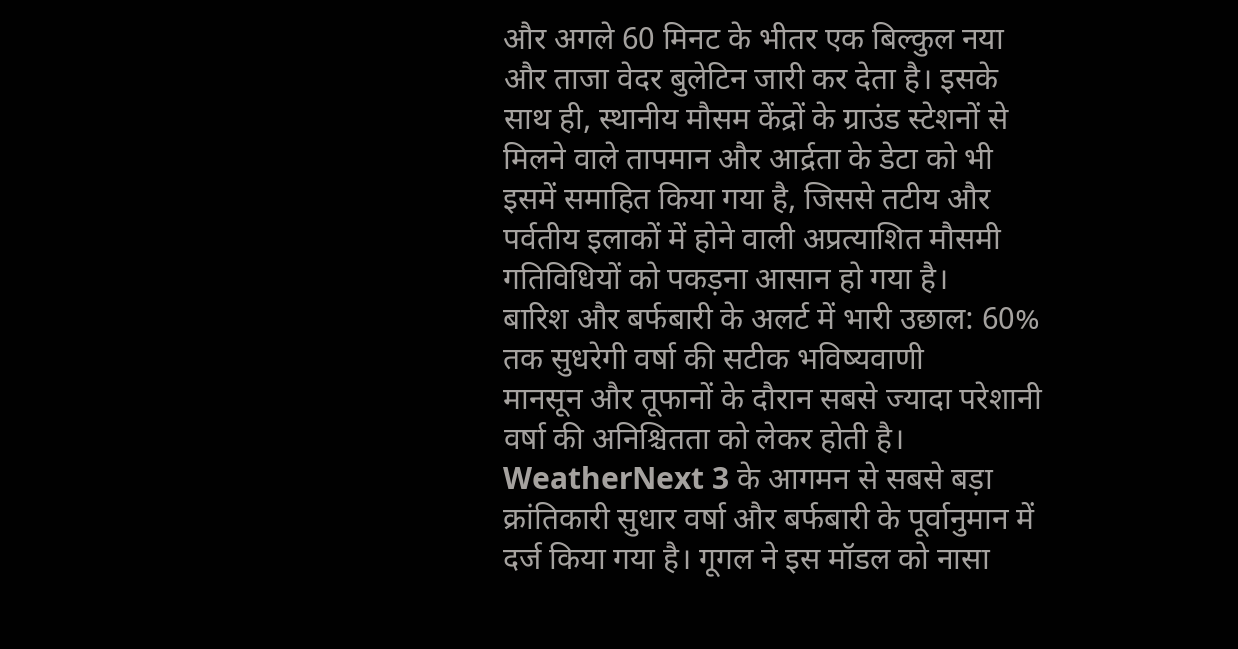और अगले 60 मिनट के भीतर एक बिल्कुल नया और ताजा वेदर बुलेटिन जारी कर देता है। इसके साथ ही, स्थानीय मौसम केंद्रों के ग्राउंड स्टेशनों से मिलने वाले तापमान और आर्द्रता के डेटा को भी इसमें समाहित किया गया है, जिससे तटीय और पर्वतीय इलाकों में होने वाली अप्रत्याशित मौसमी गतिविधियों को पकड़ना आसान हो गया है।
बारिश और बर्फबारी के अलर्ट में भारी उछाल: 60% तक सुधरेगी वर्षा की सटीक भविष्यवाणी
मानसून और तूफानों के दौरान सबसे ज्यादा परेशानी वर्षा की अनिश्चितता को लेकर होती है। WeatherNext 3 के आगमन से सबसे बड़ा क्रांतिकारी सुधार वर्षा और बर्फबारी के पूर्वानुमान में दर्ज किया गया है। गूगल ने इस मॉडल को नासा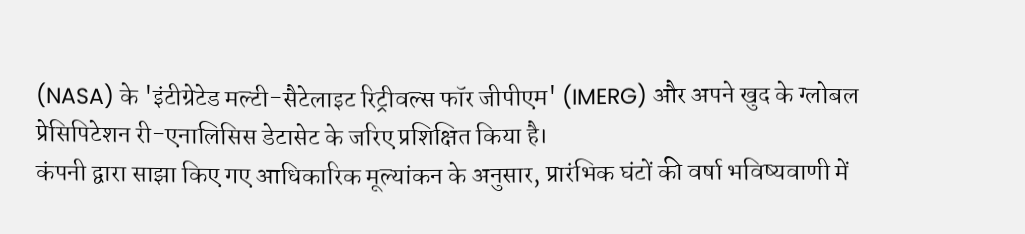(NASA) के 'इंटीग्रेटेड मल्टी-सैटेलाइट रिट्रीवल्स फॉर जीपीएम' (IMERG) और अपने खुद के ग्लोबल प्रेसिपिटेशन री-एनालिसिस डेटासेट के जरिए प्रशिक्षित किया है।
कंपनी द्वारा साझा किए गए आधिकारिक मूल्यांकन के अनुसार, प्रारंभिक घंटों की वर्षा भविष्यवाणी में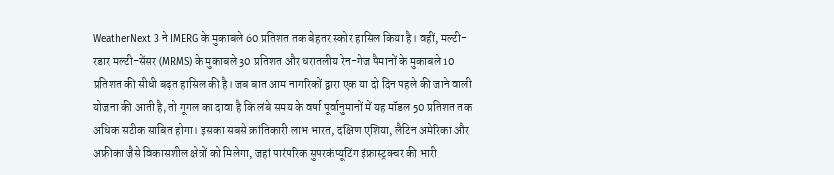WeatherNext 3 ने IMERG के मुकाबले 60 प्रतिशत तक बेहतर स्कोर हासिल किया है। वहीं, मल्टी-रडार मल्टी-सेंसर (MRMS) के मुकाबले 30 प्रतिशत और धरातलीय रेन-गेज पैमानों के मुकाबले 10 प्रतिशत की सीधी बढ़त हासिल की है। जब बात आम नागरिकों द्वारा एक या दो दिन पहले की जाने वाली योजना की आती है, तो गूगल का दावा है कि लंबे समय के वर्षा पूर्वानुमानों में यह मॉडल 50 प्रतिशत तक अधिक सटीक साबित होगा। इसका सबसे क्रांतिकारी लाभ भारत, दक्षिण एशिया, लैटिन अमेरिका और अफ्रीका जैसे विकासशील क्षेत्रों को मिलेगा, जहां पारंपरिक सुपरकंप्यूटिंग इंफ्रास्ट्रक्चर की भारी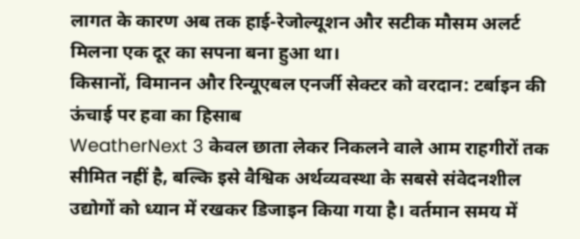लागत के कारण अब तक हाई-रेजोल्यूशन और सटीक मौसम अलर्ट मिलना एक दूर का सपना बना हुआ था।
किसानों, विमानन और रिन्यूएबल एनर्जी सेक्टर को वरदान: टर्बाइन की ऊंचाई पर हवा का हिसाब
WeatherNext 3 केवल छाता लेकर निकलने वाले आम राहगीरों तक सीमित नहीं है, बल्कि इसे वैश्विक अर्थव्यवस्था के सबसे संवेदनशील उद्योगों को ध्यान में रखकर डिजाइन किया गया है। वर्तमान समय में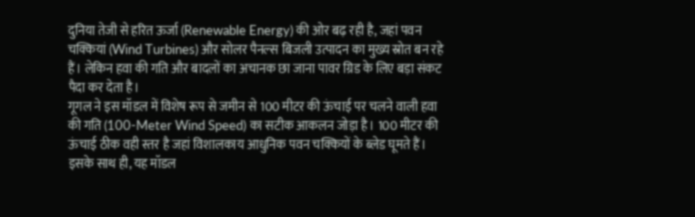दुनिया तेजी से हरित ऊर्जा (Renewable Energy) की ओर बढ़ रही है, जहां पवन चक्कियां (Wind Turbines) और सोलर पैनल्स बिजली उत्पादन का मुख्य स्रोत बन रहे हैं। लेकिन हवा की गति और बादलों का अचानक छा जाना पावर ग्रिड के लिए बड़ा संकट पैदा कर देता है।
गूगल ने इस मॉडल में विशेष रूप से जमीन से 100 मीटर की ऊंचाई पर चलने वाली हवा की गति (100-Meter Wind Speed) का सटीक आकलन जोड़ा है। 100 मीटर की ऊंचाई ठीक वही स्तर है जहां विशालकाय आधुनिक पवन चक्कियों के ब्लेड घूमते हैं। इसके साथ ही, यह मॉडल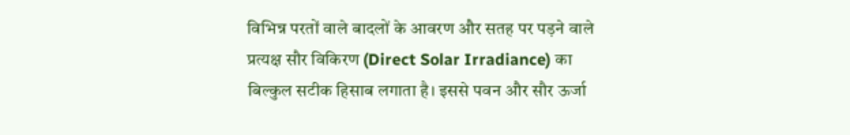विभिन्न परतों वाले बादलों के आवरण और सतह पर पड़ने वाले प्रत्यक्ष सौर विकिरण (Direct Solar Irradiance) का बिल्कुल सटीक हिसाब लगाता है। इससे पवन और सौर ऊर्जा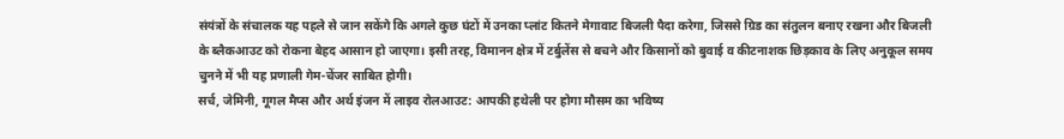संयंत्रों के संचालक यह पहले से जान सकेंगे कि अगले कुछ घंटों में उनका प्लांट कितने मेगावाट बिजली पैदा करेगा, जिससे ग्रिड का संतुलन बनाए रखना और बिजली के ब्लैकआउट को रोकना बेहद आसान हो जाएगा। इसी तरह, विमानन क्षेत्र में टर्बुलेंस से बचने और किसानों को बुवाई व कीटनाशक छिड़काव के लिए अनुकूल समय चुनने में भी यह प्रणाली गेम-चेंजर साबित होगी।
सर्च, जेमिनी, गूगल मैप्स और अर्थ इंजन में लाइव रोलआउट: आपकी हथेली पर होगा मौसम का भविष्य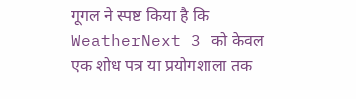गूगल ने स्पष्ट किया है कि WeatherNext 3 को केवल एक शोध पत्र या प्रयोगशाला तक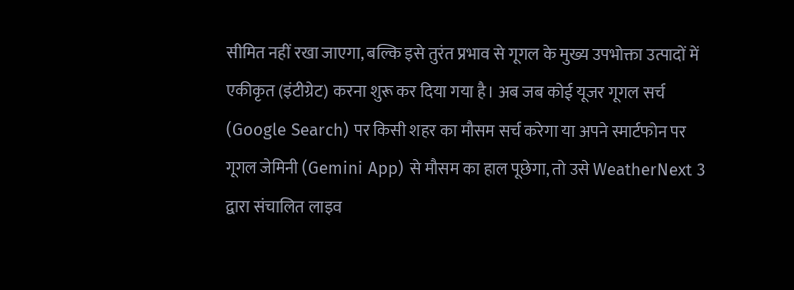सीमित नहीं रखा जाएगा, बल्कि इसे तुरंत प्रभाव से गूगल के मुख्य उपभोक्ता उत्पादों में एकीकृत (इंटीग्रेट) करना शुरू कर दिया गया है। अब जब कोई यूजर गूगल सर्च (Google Search) पर किसी शहर का मौसम सर्च करेगा या अपने स्मार्टफोन पर गूगल जेमिनी (Gemini App) से मौसम का हाल पूछेगा, तो उसे WeatherNext 3 द्वारा संचालित लाइव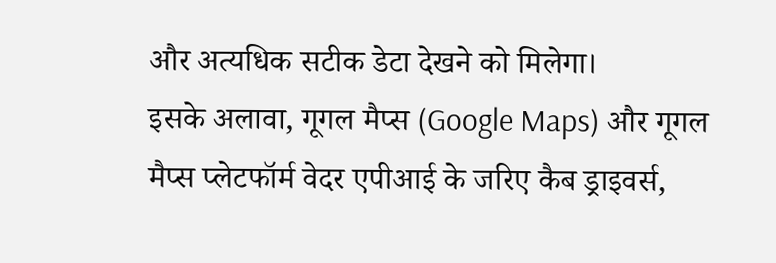और अत्यधिक सटीक डेटा देखने को मिलेगा।
इसके अलावा, गूगल मैप्स (Google Maps) और गूगल मैप्स प्लेटफॉर्म वेदर एपीआई के जरिए कैब ड्राइवर्स,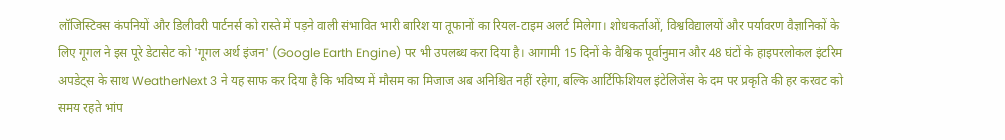लॉजिस्टिक्स कंपनियों और डिलीवरी पार्टनर्स को रास्ते में पड़ने वाली संभावित भारी बारिश या तूफानों का रियल-टाइम अलर्ट मिलेगा। शोधकर्ताओं, विश्वविद्यालयों और पर्यावरण वैज्ञानिकों के लिए गूगल ने इस पूरे डेटासेट को 'गूगल अर्थ इंजन' (Google Earth Engine) पर भी उपलब्ध करा दिया है। आगामी 15 दिनों के वैश्विक पूर्वानुमान और 48 घंटों के हाइपरलोकल इंटरिम अपडेट्स के साथ WeatherNext 3 ने यह साफ कर दिया है कि भविष्य में मौसम का मिजाज अब अनिश्चित नहीं रहेगा, बल्कि आर्टिफिशियल इंटेलिजेंस के दम पर प्रकृति की हर करवट को समय रहते भांप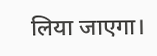लिया जाएगा।